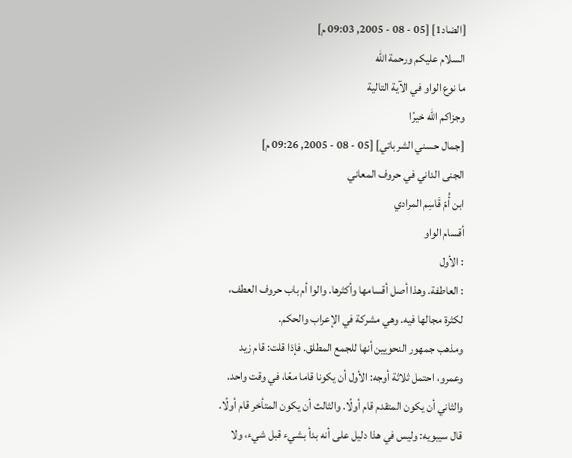[الضاد1] [05 - 08 - 2005, 09:03 م]
السلام عليكم ورحمة الله
ما نوع الواو في الآية التالية
وجزاكم الله خيرًا
[جمال حسني الشرباتي] [05 - 08 - 2005, 09:26 م]
الجنى الداني في حروف المعاني
ابن أُمّ قَاسِم المرادي
أقسام الواو
: الأول
: العاطفة. وهذا أصل أقسامها وأكثرها. والوا أم باب حروف العطف، لكثرة مجالها فيه. وهي مشركة في الإعراب والحكم.
ومذهب جمهور النحويين أنها للجمع المطلق. فإذا قلت: قام زيد وعمرو، احتمل ثلاثة أوجه: الأول أن يكونا قاما معًا، في وقت واحد. والثاني أن يكون المتقدم قام أولًا. والثالث أن يكون المتأخر قام أولًا. قال سيبويه: وليس في هذا دليل على أنه بدأ بشيء قبل شيء، ولا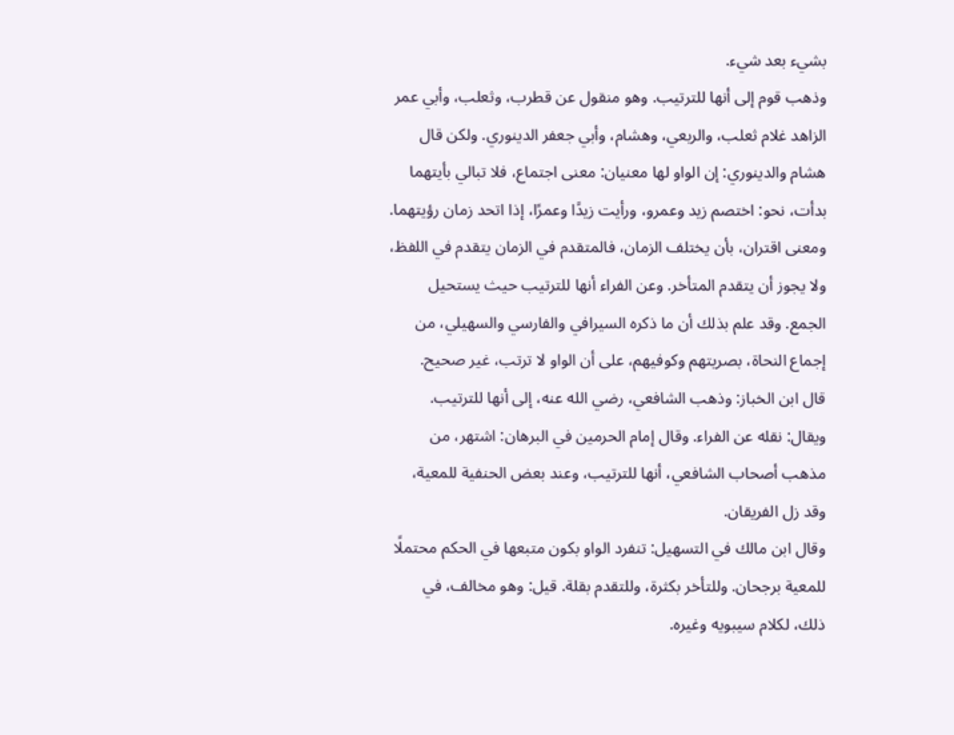بشيء بعد شيء.
وذهب قوم إلى أنها للترتيب. وهو منقول عن قطرب، وثعلب، وأبي عمر الزاهد غلام ثعلب، والربعي، وهشام، وأبي جعفر الدينوري. ولكن قال هشام والدينوري: إن الواو لها معنيان: معنى اجتماع، فلا تبالي بأيتهما بدأت، نحو: اختصم زيد وعمرو، ورأيت زيدًا وعمرًا، إذا اتحد زمان رؤيتهما. ومعنى اقتران، بأن يختلف الزمان، فالمتقدم في الزمان يتقدم في اللفظ، ولا يجوز أن يتقدم المتأخر. وعن الفراء أنها للترتيب حيث يستحيل الجمع. وقد علم بذلك أن ما ذكره السيرافي والفارسي والسهيلي، من إجماع النحاة، بصريتهم وكوفيهم، على أن الواو لا ترتب، غير صحيح.
قال ابن الخباز: وذهب الشافعي، رضي الله عنه، إلى أنها للترتيب. ويقال: نقله عن الفراء. وقال إمام الحرمين في البرهان: اشتهر، من مذهب أصحاب الشافعي، أنها للترتيب، وعند بعض الحنفية للمعية، وقد زل الفريقان.
وقال ابن مالك في التسهيل: تنفرد الواو بكون متبعها في الحكم محتملًا للمعية برجحان. وللتأخر بكثرة، وللتقدم بقلة. قيل: وهو مخالف، في ذلك، لكلام سيبويه وغيره.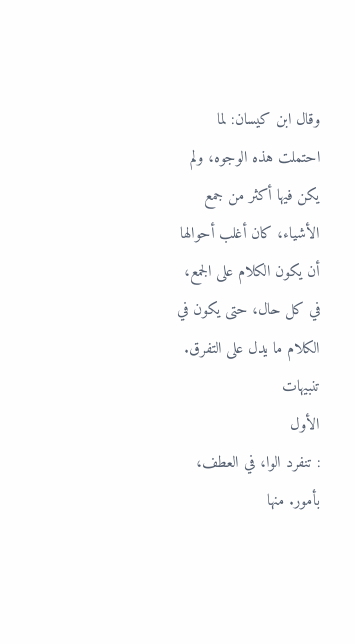وقال ابن كيسان: لما احتملت هذه الوجوه، ولم يكن فيها أكثر من جمع الأشياء، كان أغلب أحوالها أن يكون الكلام على الجمع، في كل حال، حتى يكون في الكلام ما يدل على التفرق.
تنبيهات
الأول
: تنفرد الوا، في العطف، بأمور. منها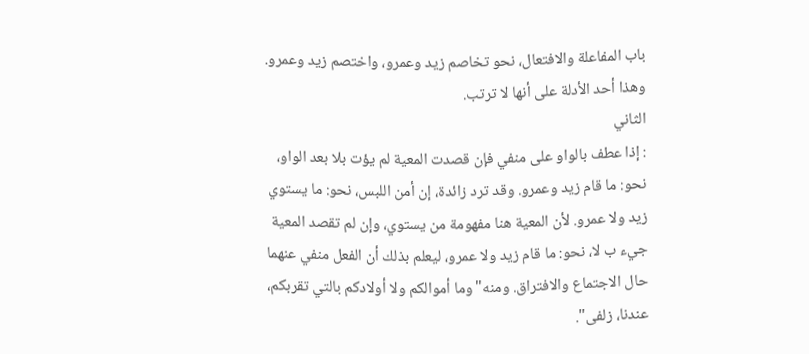باب المفاعلة والافتعال، نحو تخاصم زيد وعمرو، واختصم زيد وعمرو. وهذا أحد الأدلة على أنها لا ترتب.
الثاني
: إذا عطف بالواو على منفي فإن قصدت المعية لم يؤت بلا بعد الواو، نحو: ما قام زيد وعمرو. وقد ترد زائدة، إن أمن اللبس، نحو: ما يستوي زيد ولا عمرو. لأن المعية هنا مفهومة من يستوي، وإن لم تقصد المعية جيء ب لا، نحو: ما قام زيد ولا عمرو، ليعلم بذلك أن الفعل منفي عنهما حال الاجتماع والافتراق. ومنه"وما أموالكم ولا أولادكم بالتي تقربكم، عندنا، زلفى".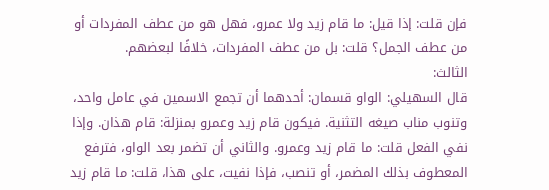فإن قلت: إذا قيل: ما قام زيد ولا عمرو، فهل هو من عطف المفردات أو من عطف الجمل؟ قلت: بل من عطف المفردات، خلافًا لبعضهم.
الثالث:
قال السهيلي: الواو قسمان: أحدهما أن تجمع الاسمين في عامل واحد، وتنوب مناب صيغه التثنية. فيكون قام زيد وعمرو بمنزلة: قام هذان. وإذا نفي الفعل قلت: ما قام زيد وعمرو. والثاني أن تضمر بعد الواو، فترفع المعطوف بذلك المضمر، أو تنصب، فإذا نفيت، على هذا، قلت: ما قام زيد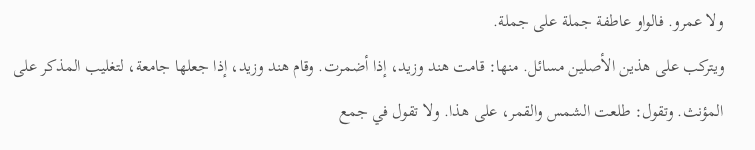ولا عمرو. فالواو عاطفة جملة على جملة.
ويتركب على هذين الأصلين مسائل. منها: قامت هند وزيد، إذا أضمرت. وقام هند وزيد، إذا جعلها جامعة، لتغليب المذكر على المؤنث. وتقول: طلعت الشمس والقمر، على هذا. ولا تقول في جمع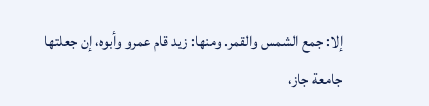إلا: جمع الشمس والقمر. ومنها: زيد قام عمرو وأبوه، إن جعلتها جامعة جاز،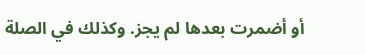أو أضمرت بعدها لم يجز. وكذلك في الصلة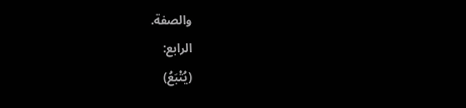والصفة.
الرابع:
(يُتْبَعُ)